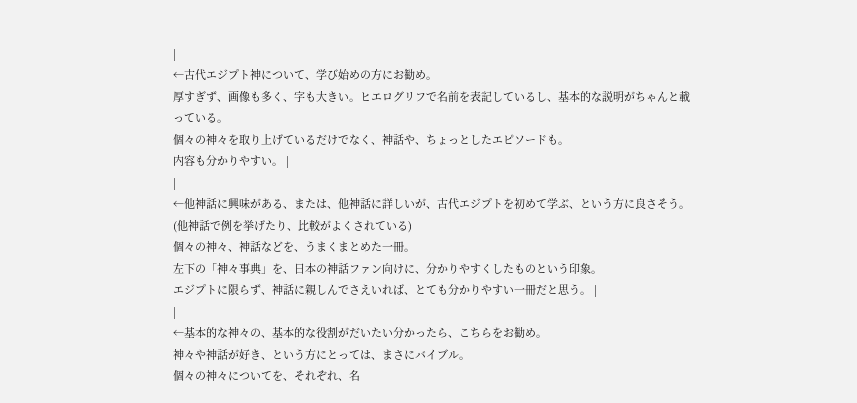|
←古代エジプト神について、学び始めの方にお勧め。
厚すぎず、画像も多く、字も大きい。ヒエログリフで名前を表記しているし、基本的な説明がちゃんと載っている。
個々の神々を取り上げているだけでなく、神話や、ちょっとしたエピソードも。
内容も分かりやすい。 |
|
←他神話に興味がある、または、他神話に詳しいが、古代エジプトを初めて学ぶ、という方に良さそう。
(他神話で例を挙げたり、比較がよくされている)
個々の神々、神話などを、うまくまとめた一冊。
左下の「神々事典」を、日本の神話ファン向けに、分かりやすくしたものという印象。
エジプトに限らず、神話に親しんでさえいれば、とても分かりやすい一冊だと思う。 |
|
←基本的な神々の、基本的な役割がだいたい分かったら、こちらをお勧め。
神々や神話が好き、という方にとっては、まさにバイブル。
個々の神々についてを、それぞれ、名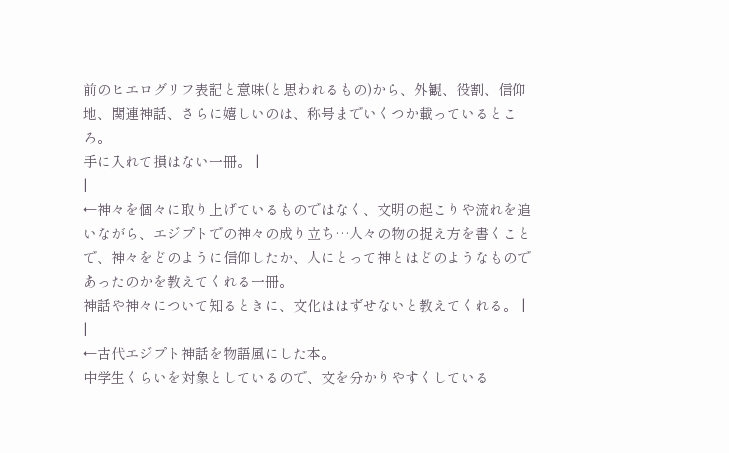前のヒエログリフ表記と意味(と思われるもの)から、外観、役割、信仰地、関連神話、さらに嬉しいのは、称号までいくつか載っているところ。
手に入れて損はない一冊。 |
|
←神々を個々に取り上げているものではなく、文明の起こりや流れを追いながら、エジプトでの神々の成り立ち…人々の物の捉え方を書くことで、神々をどのように信仰したか、人にとって神とはどのようなものであったのかを教えてくれる一冊。
神話や神々について知るときに、文化ははずせないと教えてくれる。 |
|
←古代エジプト神話を物語風にした本。
中学生くらいを対象としているので、文を分かりやすくしている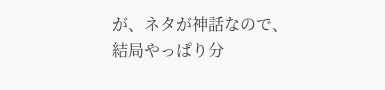が、ネタが神話なので、結局やっぱり分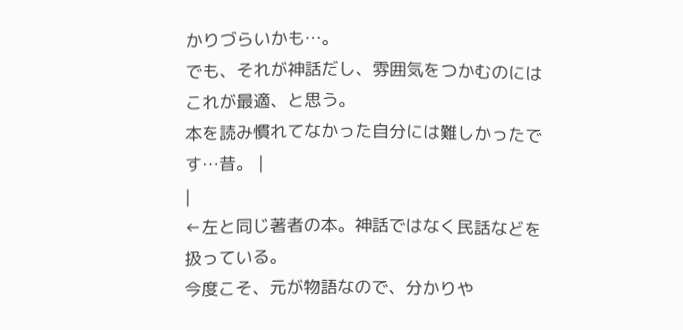かりづらいかも…。
でも、それが神話だし、雰囲気をつかむのにはこれが最適、と思う。
本を読み慣れてなかった自分には難しかったです…昔。 |
|
←左と同じ著者の本。神話ではなく民話などを扱っている。
今度こそ、元が物語なので、分かりや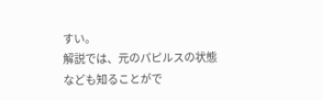すい。
解説では、元のパピルスの状態なども知ることがで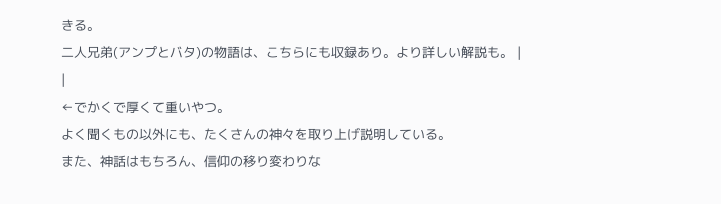きる。
二人兄弟(アンプとバタ)の物語は、こちらにも収録あり。より詳しい解説も。 |
|
←でかくで厚くて重いやつ。
よく聞くもの以外にも、たくさんの神々を取り上げ説明している。
また、神話はもちろん、信仰の移り変わりな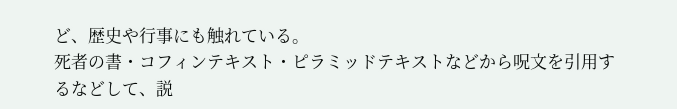ど、歴史や行事にも触れている。
死者の書・コフィンテキスト・ピラミッドテキストなどから呪文を引用するなどして、説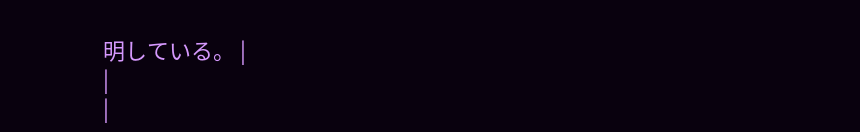明している。 |
|
|